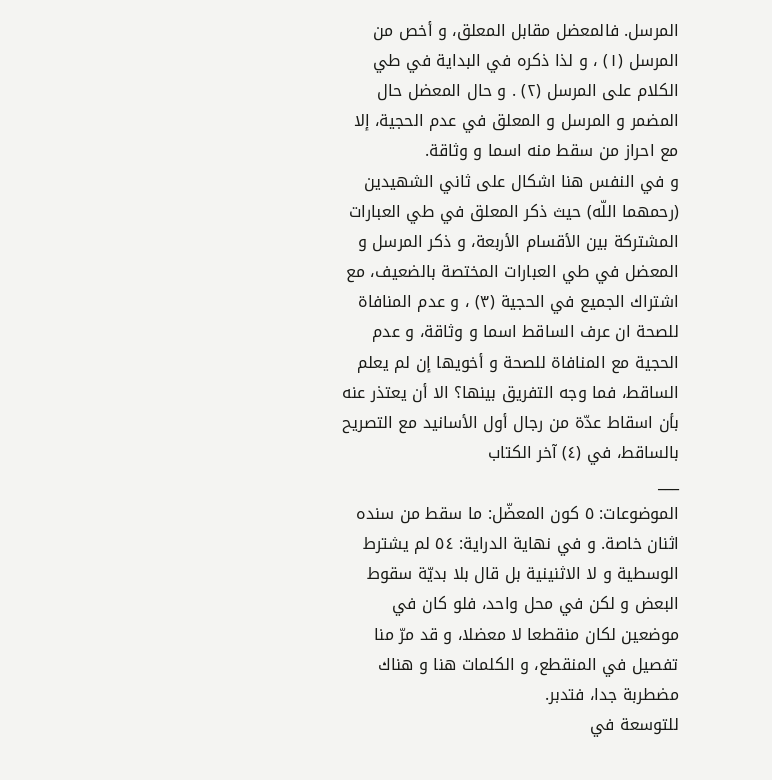المرسل. فالمعضل مقابل المعلق، و أخص من المرسل (١) ، و لذا ذكره في البداية في طي الكلام على المرسل (٢) . و حال المعضل حال المضمر و المرسل و المعلق في عدم الحجية، إلا مع احراز من سقط منه اسما و وثاقة.
و في النفس هنا اشكال على ثاني الشهيدين (رحمهما اللّه) حيث ذكر المعلق في طي العبارات المشتركة بين الأقسام الأربعة، و ذكر المرسل و المعضل في طي العبارات المختصة بالضعيف، مع اشتراك الجميع في الحجية (٣) ، و عدم المنافاة للصحة ان عرف الساقط اسما و وثاقة، و عدم الحجية مع المنافاة للصحة و أخويها إن لم يعلم الساقط، فما وجه التفريق بينها؟ الا أن يعتذر عنه بأن اسقاط عدّة من رجال أول الأسانيد مع التصريح بالساقط، في (٤) آخر الكتاب
___
الموضوعات: ٥ كون المعضّل: ما سقط من سنده اثنان خاصة. و في نهاية الدراية: ٥٤ لم يشترط الوسطية و لا الاثنينية بل قال بلا بديّة سقوط البعض و لكن في محل واحد، فلو كان في موضعين لكان منقطعا لا معضلا، و قد مرّ منا تفصيل في المنقطع، و الكلمات هنا و هناك مضطربة جدا، فتدبر.
للتوسعة في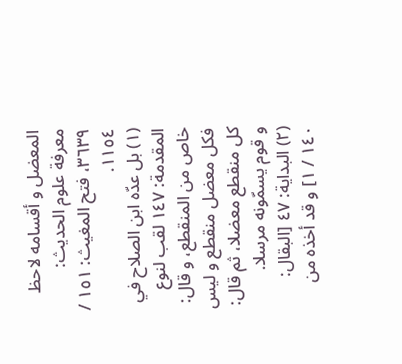المعضل و أقسامه لاحظ معرفة علوم الحديث: ٣٦٣٩، فتح المغيث: ١٥١ / ١١٥٤.
(١) بل عدّه ابن الصلاح في المقدمة: ١٤٧ لقب لنوع خاص من المنقطع، و قال: فكل معضل منقطع و ليس كل منقطع معضلا، ثم قال: و قوم يسمّونه مرسلا.
(٢) البداية: ٤٧ [البقال: ١٤٠ / ١] و قد أخذه من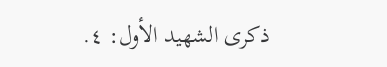ذكرى الشهيد الأول: ٤.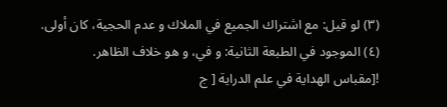(٣) لو قيل: مع اشتراك الجميع في الملاك و عدم الحجية، كان أولى.
(٤) الموجود في الطبعة الثانية: و في، و هو خلاف الظاهر.
![مقباس الهداية في علم الدراية [ ج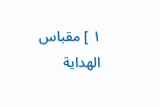١ ] مقباس الهداية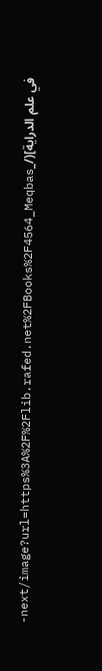في علم الدراية](/_next/image?url=https%3A%2F%2Flib.rafed.net%2FBooks%2F4564_Meqbas-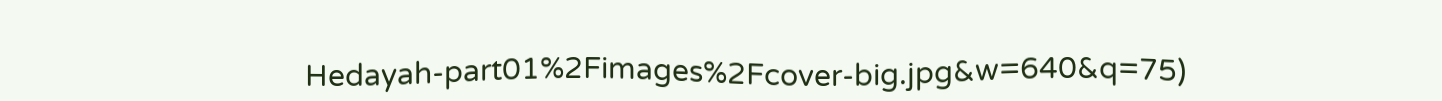Hedayah-part01%2Fimages%2Fcover-big.jpg&w=640&q=75)